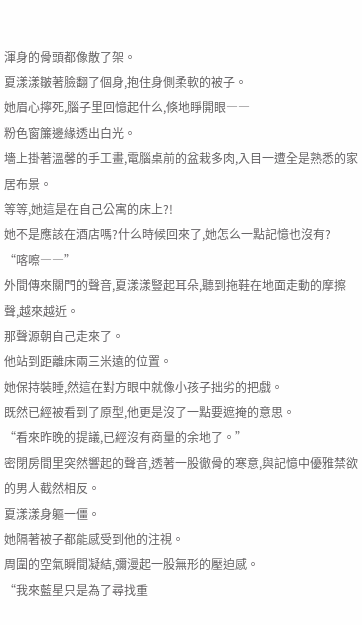渾身的骨頭都像散了架。
夏漾漾皺著臉翻了個身,抱住身側柔軟的被子。
她眉心擰死,腦子里回憶起什么,倏地睜開眼――
粉色窗簾邊緣透出白光。
墻上掛著溫馨的手工畫,電腦桌前的盆栽多肉,入目一遭全是熟悉的家居布景。
等等,她這是在自己公寓的床上?!
她不是應該在酒店嗎?什么時候回來了,她怎么一點記憶也沒有?
“喀嚓――”
外間傳來關門的聲音,夏漾漾豎起耳朵,聽到拖鞋在地面走動的摩擦聲,越來越近。
那聲源朝自己走來了。
他站到距離床兩三米遠的位置。
她保持裝睡,然這在對方眼中就像小孩子拙劣的把戲。
既然已經被看到了原型,他更是沒了一點要遮掩的意思。
“看來昨晚的提議,已經沒有商量的余地了。”
密閉房間里突然響起的聲音,透著一股徹骨的寒意,與記憶中優雅禁欲的男人截然相反。
夏漾漾身軀一僵。
她隔著被子都能感受到他的注視。
周圍的空氣瞬間凝結,彌漫起一股無形的壓迫感。
“我來藍星只是為了尋找重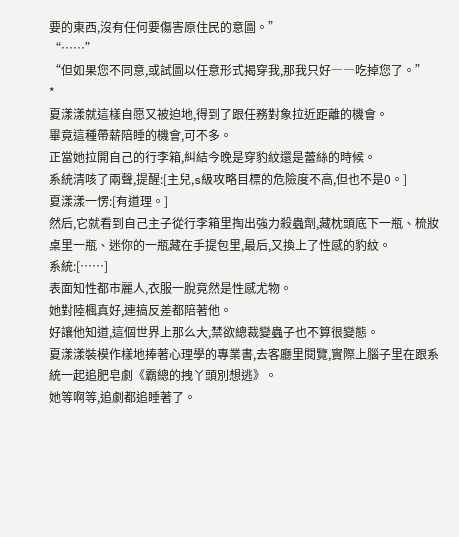要的東西,沒有任何要傷害原住民的意圖。”
“……”
“但如果您不同意,或試圖以任意形式揭穿我,那我只好――吃掉您了。”
*
夏漾漾就這樣自愿又被迫地,得到了跟任務對象拉近距離的機會。
畢竟這種帶薪陪睡的機會,可不多。
正當她拉開自己的行李箱,糾結今晚是穿豹紋還是蕾絲的時候。
系統清咳了兩聲,提醒:[主兒,s級攻略目標的危險度不高,但也不是0。]
夏漾漾一愣:[有道理。]
然后,它就看到自己主子從行李箱里掏出強力殺蟲劑,藏枕頭底下一瓶、梳妝桌里一瓶、迷你的一瓶藏在手提包里,最后,又換上了性感的豹紋。
系統:[……]
表面知性都市麗人,衣服一脫竟然是性感尤物。
她對陸楓真好,連搞反差都陪著他。
好讓他知道,這個世界上那么大,禁欲總裁變蟲子也不算很變態。
夏漾漾裝模作樣地捧著心理學的專業書,去客廳里閱覽,實際上腦子里在跟系統一起追肥皂劇《霸總的拽丫頭別想逃》。
她等啊等,追劇都追睡著了。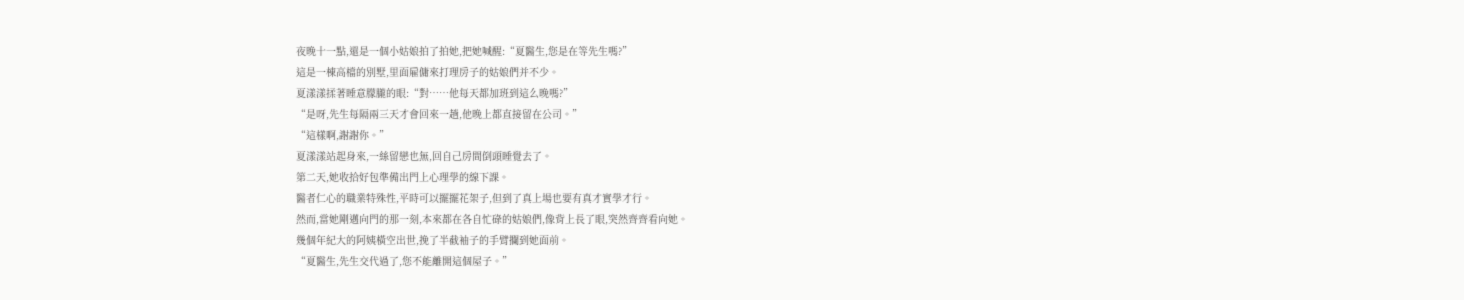夜晚十一點,還是一個小姑娘拍了拍她,把她喊醒:“夏醫生,您是在等先生嗎?”
這是一棟高檔的別墅,里面雇傭來打理房子的姑娘們并不少。
夏漾漾揉著睡意朦朧的眼:“對……他每天都加班到這么晚嗎?”
“是呀,先生每隔兩三天才會回來一趟,他晚上都直接留在公司。”
“這樣啊,謝謝你。”
夏漾漾站起身來,一絲留戀也無,回自己房間倒頭睡覺去了。
第二天,她收拾好包準備出門上心理學的線下課。
醫者仁心的職業特殊性,平時可以擺擺花架子,但到了真上場也要有真才實學才行。
然而,當她剛邁向門的那一刻,本來都在各自忙碌的姑娘們,像背上長了眼,突然齊齊看向她。
幾個年紀大的阿姨橫空出世,挽了半截袖子的手臂攔到她面前。
“夏醫生,先生交代過了,您不能離開這個屋子。”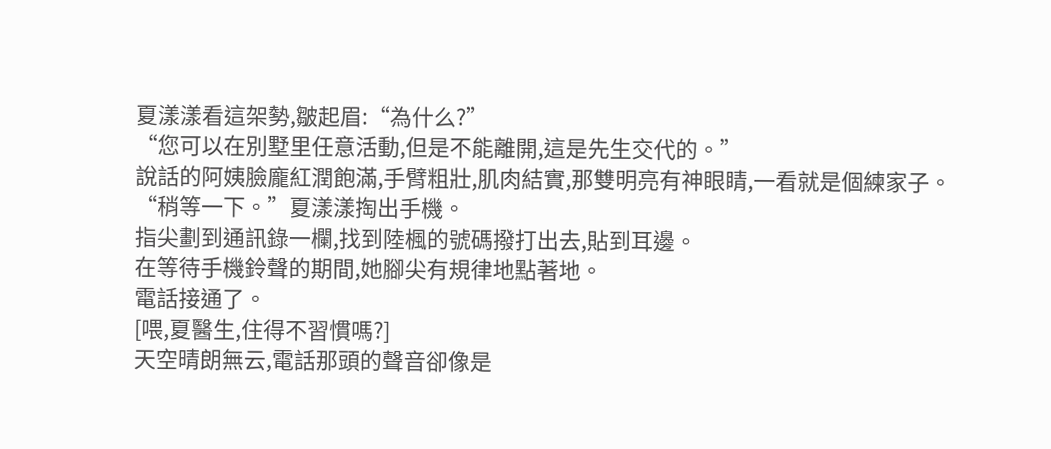夏漾漾看這架勢,皺起眉:“為什么?”
“您可以在別墅里任意活動,但是不能離開,這是先生交代的。”
說話的阿姨臉龐紅潤飽滿,手臂粗壯,肌肉結實,那雙明亮有神眼睛,一看就是個練家子。
“稍等一下。”夏漾漾掏出手機。
指尖劃到通訊錄一欄,找到陸楓的號碼撥打出去,貼到耳邊。
在等待手機鈴聲的期間,她腳尖有規律地點著地。
電話接通了。
[喂,夏醫生,住得不習慣嗎?]
天空晴朗無云,電話那頭的聲音卻像是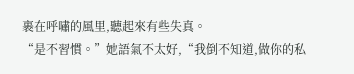裹在呼嘯的風里,聽起來有些失真。
“是不習慣。”她語氣不太好,“我倒不知道,做你的私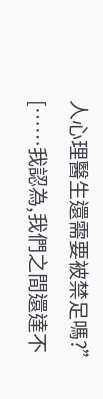人心理醫生還需要被禁足嗎?”
[……我認為,我們之間還達不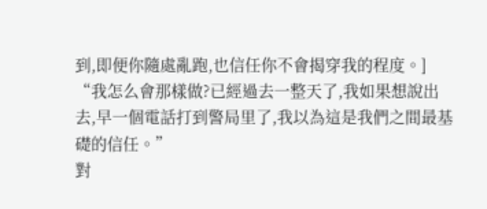到,即便你隨處亂跑,也信任你不會揭穿我的程度。]
“我怎么會那樣做?已經過去一整天了,我如果想說出去,早一個電話打到警局里了,我以為這是我們之間最基礎的信任。”
對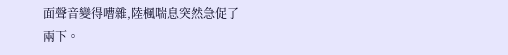面聲音變得嘈雜,陸楓喘息突然急促了兩下。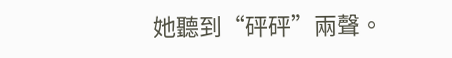她聽到“砰砰”兩聲。